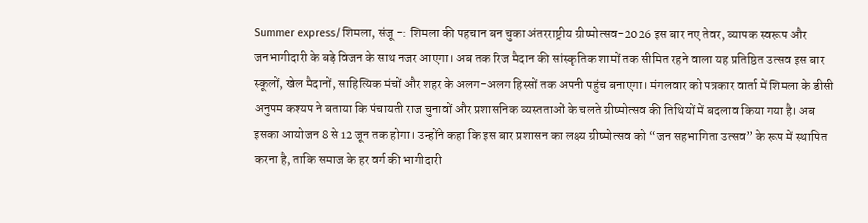Summer express/शिमला, संजू -: शिमला की पहचान बन चुका अंतरराष्ट्रीय ग्रीष्मोत्सव-2026 इस बार नए तेवर, व्यापक स्वरूप और जनभागीदारी के बड़े विजन के साथ नजर आएगा। अब तक रिज मैदान की सांस्कृतिक शामों तक सीमित रहने वाला यह प्रतिष्ठित उत्सव इस बार स्कूलों, खेल मैदानों, साहित्यिक मंचों और शहर के अलग-अलग हिस्सों तक अपनी पहुंच बनाएगा। मंगलवार को पत्रकार वार्ता में शिमला के डीसी अनुपम कश्यप ने बताया कि पंचायती राज चुनावों और प्रशासनिक व्यस्तताओं के चलते ग्रीष्मोत्सव की तिथियों में बदलाव किया गया है। अब इसका आयोजन 8 से 12 जून तक होगा। उन्होंने कहा कि इस बार प्रशासन का लक्ष्य ग्रीष्मोत्सव को “जन सहभागिता उत्सव” के रूप में स्थापित करना है, ताकि समाज के हर वर्ग की भागीदारी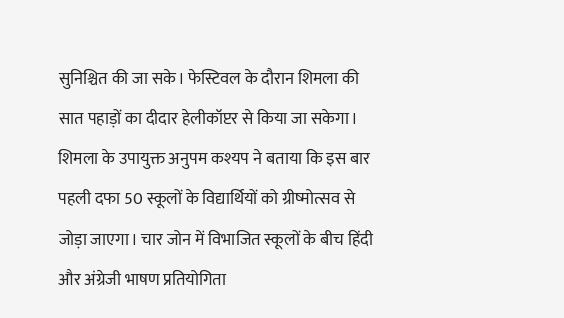सुनिश्चित की जा सके। फेस्टिवल के दौरान शिमला की सात पहाड़ों का दीदार हेलीकॉप्टर से किया जा सकेगा।
शिमला के उपायुक्त अनुपम कश्यप ने बताया कि इस बार पहली दफा 50 स्कूलों के विद्यार्थियों को ग्रीष्मोत्सव से जोड़ा जाएगा। चार जोन में विभाजित स्कूलों के बीच हिंदी और अंग्रेजी भाषण प्रतियोगिता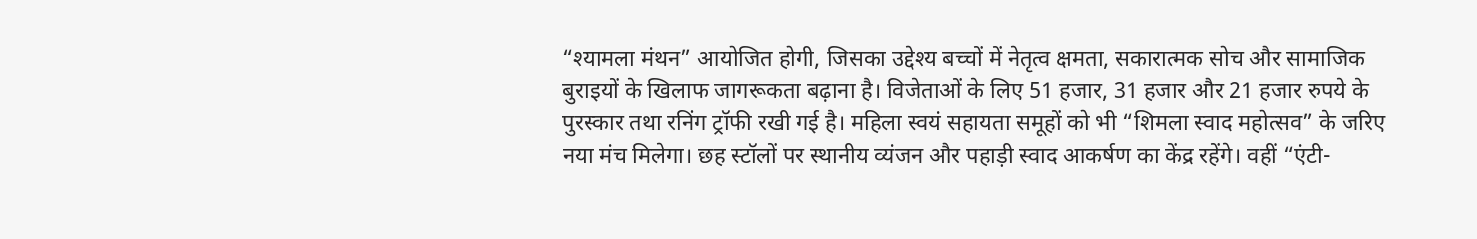“श्यामला मंथन” आयोजित होगी, जिसका उद्देश्य बच्चों में नेतृत्व क्षमता, सकारात्मक सोच और सामाजिक बुराइयों के खिलाफ जागरूकता बढ़ाना है। विजेताओं के लिए 51 हजार, 31 हजार और 21 हजार रुपये के पुरस्कार तथा रनिंग ट्रॉफी रखी गई है। महिला स्वयं सहायता समूहों को भी “शिमला स्वाद महोत्सव” के जरिए नया मंच मिलेगा। छह स्टॉलों पर स्थानीय व्यंजन और पहाड़ी स्वाद आकर्षण का केंद्र रहेंगे। वहीं “एंटी-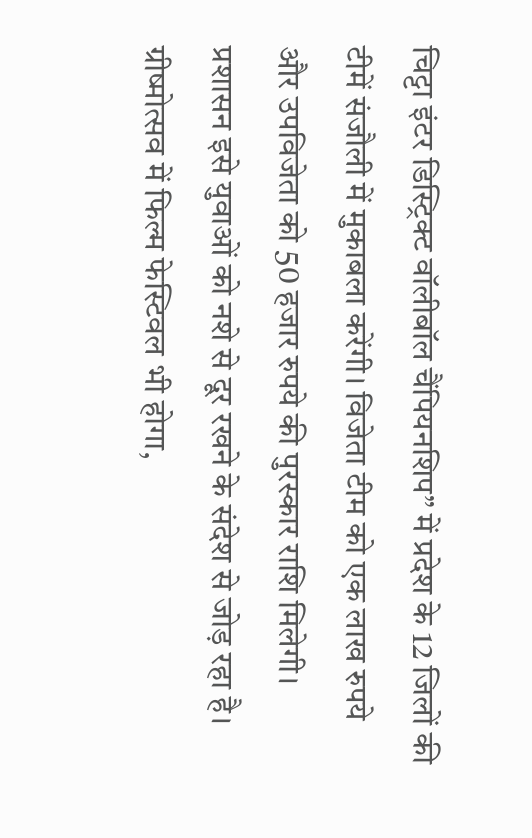चिट्टा इंटर डिस्ट्रिक्ट वॉलीबॉल चैंपियनशिप” में प्रदेश के 12 जिलों की टीमें संजौली में मुकाबला करेंगी। विजेता टीम को एक लाख रुपये और उपविजेता को 50 हजार रुपये की पुरस्कार राशि मिलेगी। प्रशासन इसे युवाओं को नशे से दूर रखने के संदेश से जोड़ रहा है।
ग्रीष्मोत्सव में फिल्म फेस्टिवल भी होगा,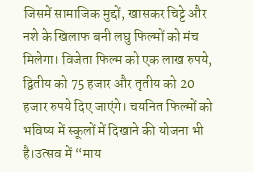जिसमें सामाजिक मुद्दों, खासकर चिट्टे और नशे के खिलाफ बनी लघु फिल्मों को मंच मिलेगा। विजेता फिल्म को एक लाख रुपये, द्वितीय को 75 हजार और तृतीय को 20 हजार रुपये दिए जाएंगे। चयनित फिल्मों को भविष्य में स्कूलों में दिखाने की योजना भी है।उत्सव में “माय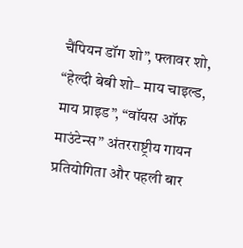चैंपियन डॉग शो”, फ्लावर शो, “हेल्दी बेबी शो– माय चाइल्ड, माय प्राइड”, “वॉयस ऑफ माउंटेन्स” अंतरराष्ट्रीय गायन प्रतियोगिता और पहली बार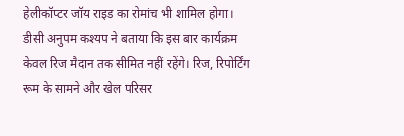हेलीकॉप्टर जॉय राइड का रोमांच भी शामिल होगा। डीसी अनुपम कश्यप ने बताया कि इस बार कार्यक्रम केवल रिज मैदान तक सीमित नहीं रहेंगे। रिज, रिपोर्टिंग रूम के सामने और खेल परिसर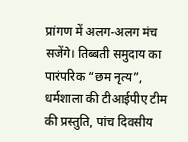प्रांगण में अलग-अलग मंच सजेंगे। तिब्बती समुदाय का पारंपरिक “छम नृत्य”, धर्मशाला की टीआईपीए टीम की प्रस्तुति, पांच दिवसीय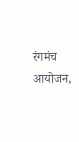रंगमंच आयोजन,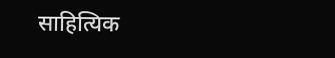साहित्यिक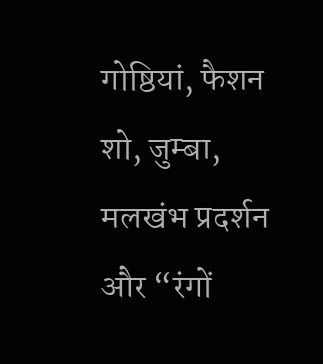गोष्ठियां, फैशन शो, जुम्बा, मलखंभ प्रदर्शन और “रंगों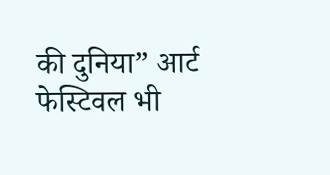की दुनिया” आर्ट फेस्टिवल भी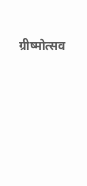ग्रीष्मोत्सव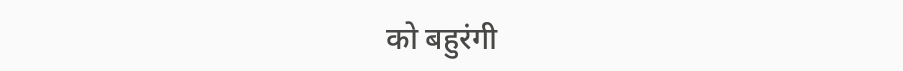को बहुरंगी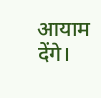आयाम देंगे।